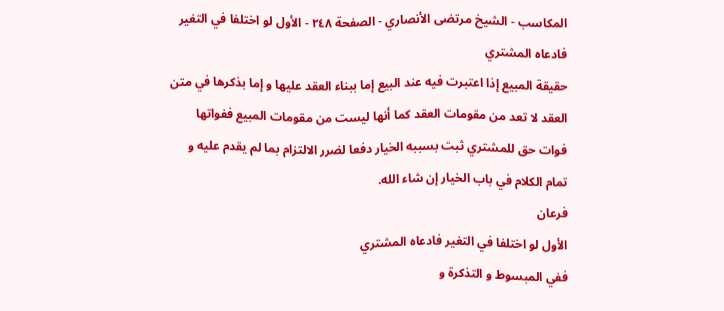المكاسب - الشيخ مرتضى الأنصاري - الصفحة ٢٤٨ - الأول لو اختلفا في التغير فادعاه المشتري
حقيقة المبيع إذا اعتبرت فيه عند البيع إما ببناء العقد عليها و إما بذكرها في متن العقد لا تعد من مقومات العقد كما أنها ليست من مقومات المبيع ففواتها فوات حق للمشتري ثبت بسببه الخيار دفعا لضرر الالتزام بما لم يقدم عليه و تمام الكلام في باب الخيار إن شاء الله.
فرعان
الأول لو اختلفا في التغير فادعاه المشتري
ففي المبسوط و التذكرة و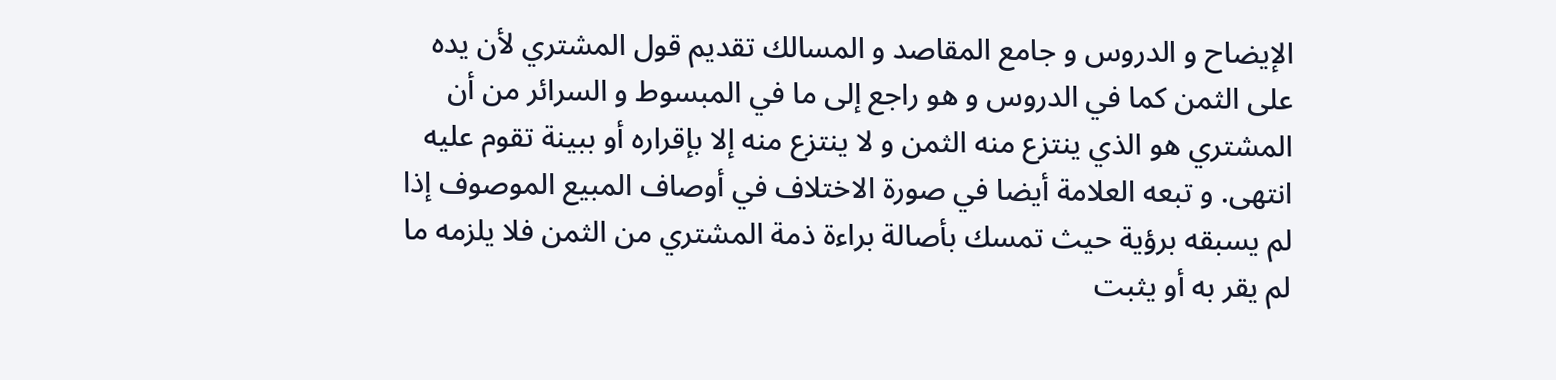الإيضاح و الدروس و جامع المقاصد و المسالك تقديم قول المشتري لأن يده على الثمن كما في الدروس و هو راجع إلى ما في المبسوط و السرائر من أن المشتري هو الذي ينتزع منه الثمن و لا ينتزع منه إلا بإقراره أو ببينة تقوم عليه انتهى. و تبعه العلامة أيضا في صورة الاختلاف في أوصاف المبيع الموصوف إذا لم يسبقه برؤية حيث تمسك بأصالة براءة ذمة المشتري من الثمن فلا يلزمه ما لم يقر به أو يثبت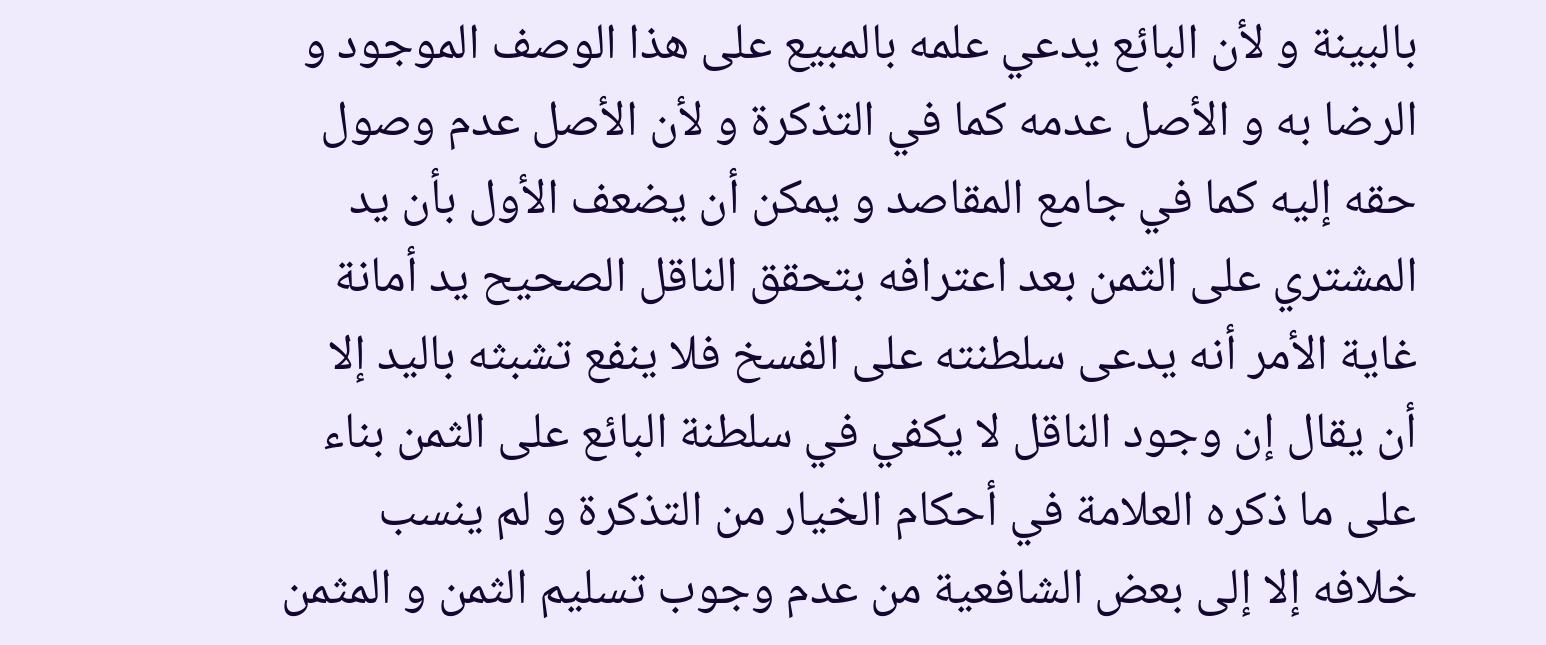بالبينة و لأن البائع يدعي علمه بالمبيع على هذا الوصف الموجود و الرضا به و الأصل عدمه كما في التذكرة و لأن الأصل عدم وصول حقه إليه كما في جامع المقاصد و يمكن أن يضعف الأول بأن يد المشتري على الثمن بعد اعترافه بتحقق الناقل الصحيح يد أمانة غاية الأمر أنه يدعى سلطنته على الفسخ فلا ينفع تشبثه باليد إلا أن يقال إن وجود الناقل لا يكفي في سلطنة البائع على الثمن بناء على ما ذكره العلامة في أحكام الخيار من التذكرة و لم ينسب خلافه إلا إلى بعض الشافعية من عدم وجوب تسليم الثمن و المثمن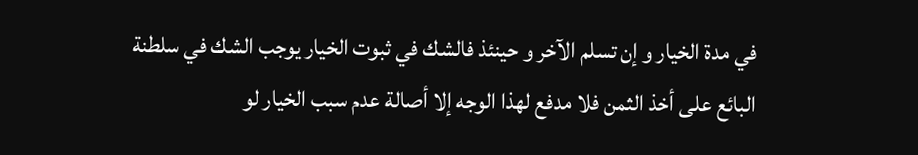في مدة الخيار و إن تسلم الآخر و حينئذ فالشك في ثبوت الخيار يوجب الشك في سلطنة البائع على أخذ الثمن فلا مدفع لهذا الوجه إلا أصالة عدم سبب الخيار لو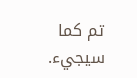تم كما سيجيء.